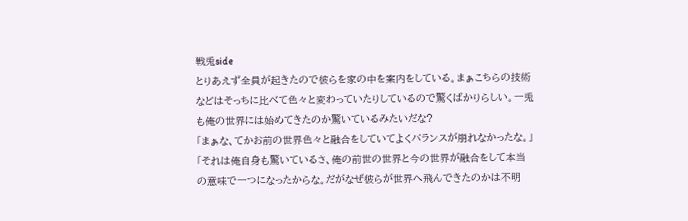戦兎side
とりあえず全員が起きたので彼らを家の中を案内をしている。まぁこちらの技術などはそっちに比べて色々と変わっていたりしているので驚くばかりらしい。一兎も俺の世界には始めてきたのか驚いているみたいだな?
「まぁな、てかお前の世界色々と融合をしていてよくバランスが崩れなかったな。」
「それは俺自身も驚いているさ、俺の前世の世界と今の世界が融合をして本当の意味で一つになったからな。だがなぜ彼らが世界へ飛んできたのかは不明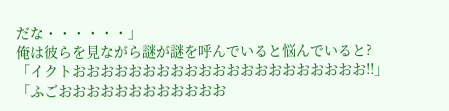だな・・・・・・」
俺は彼らを見ながら謎が謎を呼んでいると悩んでいると?
「イクトおおおおおおおおおおおおおおおおおおおおお!!」
「ふごおおおおおおおおおおおお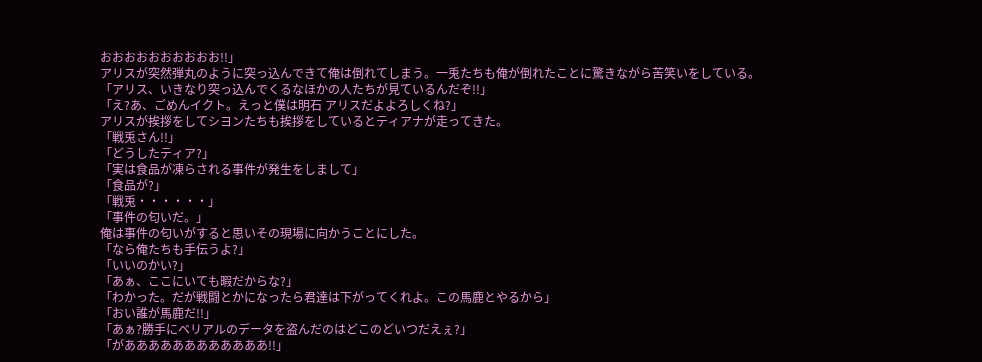おおおおおおおおおお!!」
アリスが突然弾丸のように突っ込んできて俺は倒れてしまう。一兎たちも俺が倒れたことに驚きながら苦笑いをしている。
「アリス、いきなり突っ込んでくるなほかの人たちが見ているんだぞ!!」
「え?あ、ごめんイクト。えっと僕は明石 アリスだよよろしくね?」
アリスが挨拶をしてシヨンたちも挨拶をしているとティアナが走ってきた。
「戦兎さん!!」
「どうしたティア?」
「実は食品が凍らされる事件が発生をしまして」
「食品が?」
「戦兎・・・・・・」
「事件の匂いだ。」
俺は事件の匂いがすると思いその現場に向かうことにした。
「なら俺たちも手伝うよ?」
「いいのかい?」
「あぁ、ここにいても暇だからな?」
「わかった。だが戦闘とかになったら君達は下がってくれよ。この馬鹿とやるから」
「おい誰が馬鹿だ!!」
「あぁ?勝手にベリアルのデータを盗んだのはどこのどいつだえぇ?」
「がああああああああああああ!!」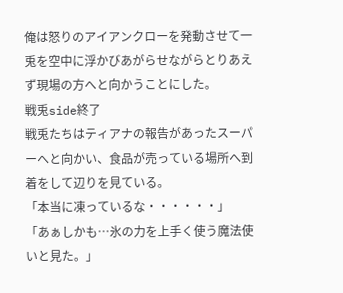俺は怒りのアイアンクローを発動させて一兎を空中に浮かびあがらせながらとりあえず現場の方へと向かうことにした。
戦兎side終了
戦兎たちはティアナの報告があったスーパーへと向かい、食品が売っている場所へ到着をして辺りを見ている。
「本当に凍っているな・・・・・・」
「あぁしかも…氷の力を上手く使う魔法使いと見た。」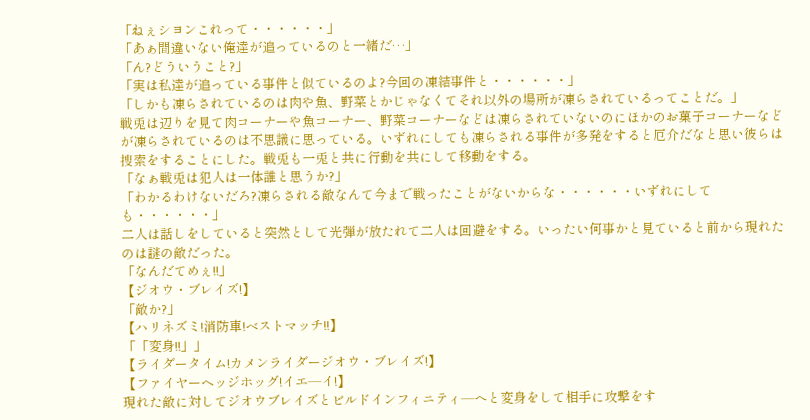「ねぇシヨンこれって・・・・・・」
「あぁ間違いない俺達が追っているのと一緒だ…」
「ん?どういうこと?」
「実は私達が追っている事件と似ているのよ?今回の凍結事件と・・・・・・」
「しかも凍らされているのは肉や魚、野菜とかじゃなくてそれ以外の場所が凍らされているってことだ。」
戦兎は辺りを見て肉コーナーや魚コーナー、野菜コーナーなどは凍らされていないのにほかのお菓子コーナーなどが凍らされているのは不思議に思っている。いずれにしても凍らされる事件が多発をすると厄介だなと思い彼らは捜索をすることにした。戦兎も一兎と共に行動を共にして移動をする。
「なぁ戦兎は犯人は一体誰と思うか?」
「わかるわけないだろ?凍らされる敵なんて今まで戦ったことがないからな・・・・・・いずれにしても・・・・・・」
二人は話しをしていると突然として光弾が放たれて二人は回避をする。いったい何事かと見ていると前から現れたのは謎の敵だった。
「なんだてめぇ!!」
【ジオウ・ブレイズ!】
「敵か?」
【ハリネズミ!消防車!ベストマッチ!!】
「「変身!!」」
【ライダータイム!カメンライダージオウ・ブレイズ!】
【ファイヤーヘッジホッグ!イエ―イ!】
現れた敵に対してジオウブレイズとビルドインフィニティ―へと変身をして相手に攻撃をす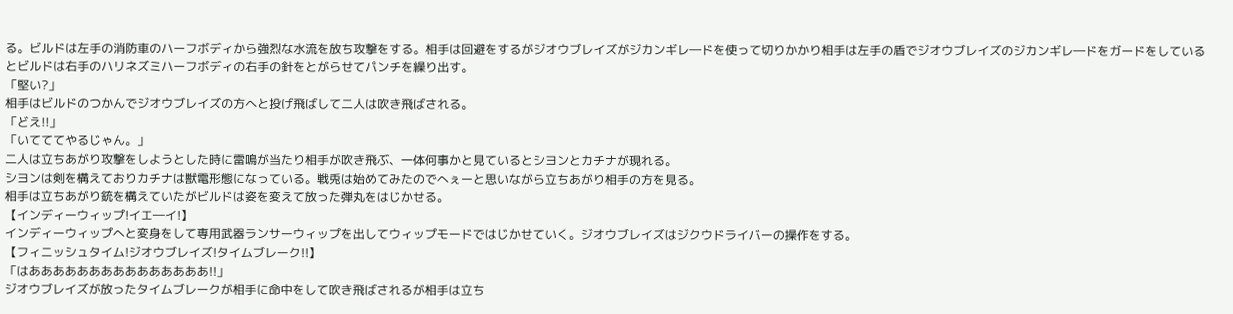る。ビルドは左手の消防車のハーフボディから強烈な水流を放ち攻撃をする。相手は回避をするがジオウブレイズがジカンギレ―ドを使って切りかかり相手は左手の盾でジオウブレイズのジカンギレ―ドをガードをしているとビルドは右手のハリネズミハーフボディの右手の針をとがらせてパンチを繰り出す。
「堅い?」
相手はビルドのつかんでジオウブレイズの方へと投げ飛ばして二人は吹き飛ばされる。
「どえ!!」
「いてててやるじゃん。」
二人は立ちあがり攻撃をしようとした時に雷鳴が当たり相手が吹き飛ぶ、一体何事かと見ているとシヨンとカチナが現れる。
シヨンは剣を構えておりカチナは獣電形態になっている。戦兎は始めてみたのでへぇーと思いながら立ちあがり相手の方を見る。
相手は立ちあがり銃を構えていたがビルドは姿を変えて放った弾丸をはじかせる。
【インディーウィップ!イエ―イ!】
インディーウィップへと変身をして専用武器ランサーウィップを出してウィップモードではじかせていく。ジオウブレイズはジクウドライバーの操作をする。
【フィニッシュタイム!ジオウブレイズ!タイムブレーク!!】
「はあああああああああああああああ!!」
ジオウブレイズが放ったタイムブレークが相手に命中をして吹き飛ばされるが相手は立ち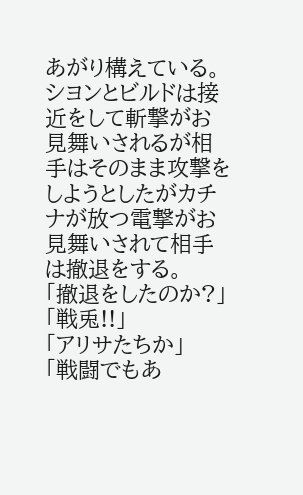あがり構えている。シヨンとビルドは接近をして斬撃がお見舞いされるが相手はそのまま攻撃をしようとしたがカチナが放つ電撃がお見舞いされて相手は撤退をする。
「撤退をしたのか?」
「戦兎!!」
「アリサたちか」
「戦闘でもあ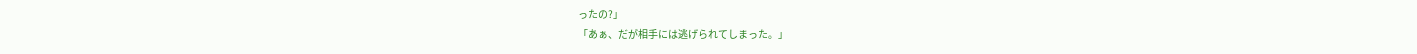ったの?」
「あぁ、だが相手には逃げられてしまった。」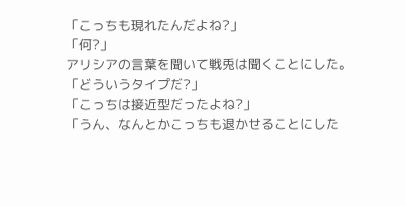「こっちも現れたんだよね?」
「何?」
アリシアの言葉を聞いて戦兎は聞くことにした。
「どういうタイプだ?」
「こっちは接近型だったよね?」
「うん、なんとかこっちも退かせることにした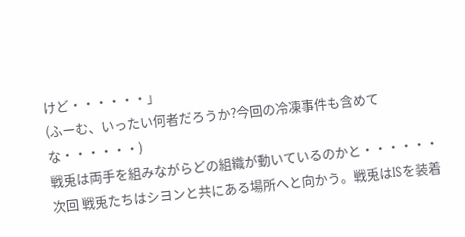けど・・・・・・」
(ふーむ、いったい何者だろうか?今回の冷凍事件も含めてな・・・・・・)
戦兎は両手を組みながらどの組織が動いているのかと・・・・・・
次回 戦兎たちはシヨンと共にある場所へと向かう。戦兎はISを装着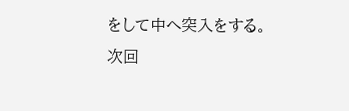をして中へ突入をする。
次回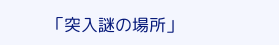「突入謎の場所」